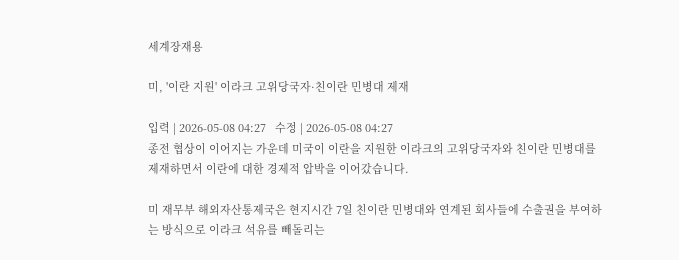세계장재용

미, '이란 지원' 이라크 고위당국자·친이란 민병대 제재

입력 | 2026-05-08 04:27   수정 | 2026-05-08 04:27
종전 협상이 이어지는 가운데 미국이 이란을 지원한 이라크의 고위당국자와 친이란 민병대를 제재하면서 이란에 대한 경제적 압박을 이어갔습니다.

미 재무부 해외자산통제국은 현지시간 7일 친이란 민병대와 연계된 회사들에 수출권을 부여하는 방식으로 이라크 석유를 빼돌리는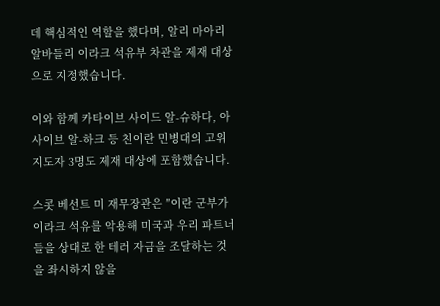데 핵심적인 역할을 했다며, 알리 마아리 알바들리 이라크 석유부 차관을 제재 대상으로 지정했습니다.

이와 함께 카타이브 사이드 알-슈하다, 아사이브 알-하크 등 친이란 민병대의 고위 지도자 3명도 제재 대상에 포함했습니다.

스콧 베선트 미 재무장관은 ″이란 군부가 이라크 석유를 악용해 미국과 우리 파트너들을 상대로 한 테러 자금을 조달하는 것을 좌시하지 않을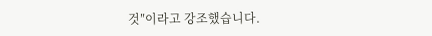것″이라고 강조했습니다.